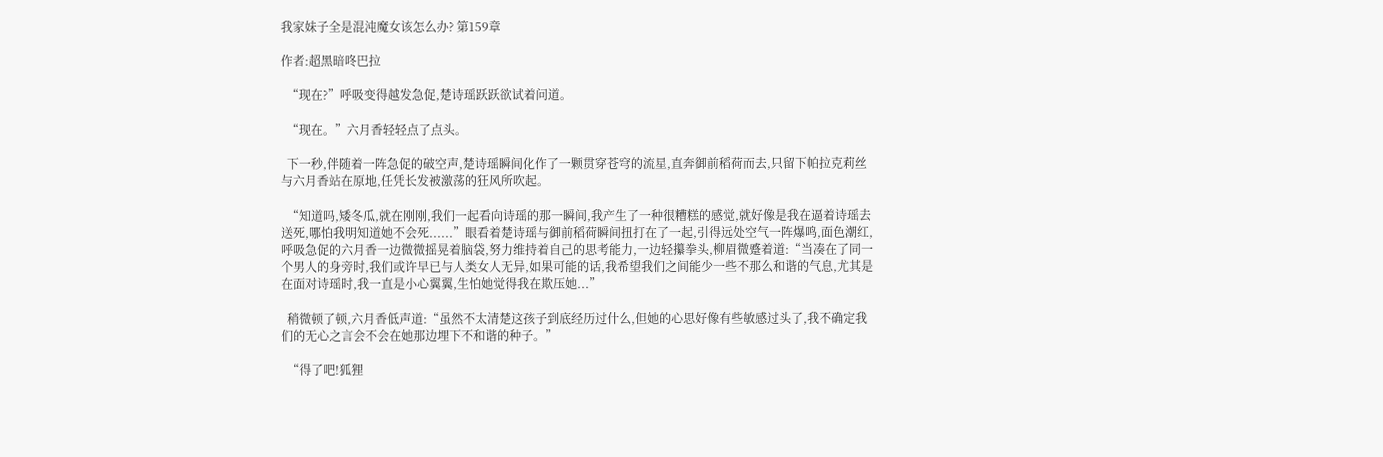我家妹子全是混沌魔女该怎么办? 第159章

作者:超黑暗咚巴拉

  “现在?”呼吸变得越发急促,楚诗瑶跃跃欲试着问道。

  “现在。”六月香轻轻点了点头。

  下一秒,伴随着一阵急促的破空声,楚诗瑶瞬间化作了一颗贯穿苍穹的流星,直奔御前稻荷而去,只留下帕拉克莉丝与六月香站在原地,任凭长发被激荡的狂风所吹起。

  “知道吗,矮冬瓜,就在刚刚,我们一起看向诗瑶的那一瞬间,我产生了一种很糟糕的感觉,就好像是我在逼着诗瑶去送死,哪怕我明知道她不会死......”眼看着楚诗瑶与御前稻荷瞬间扭打在了一起,引得远处空气一阵爆鸣,面色潮红,呼吸急促的六月香一边微微摇晃着脑袋,努力维持着自己的思考能力,一边轻攥拳头,柳眉微蹙着道:“当凑在了同一个男人的身旁时,我们或许早已与人类女人无异,如果可能的话,我希望我们之间能少一些不那么和谐的气息,尤其是在面对诗瑶时,我一直是小心翼翼,生怕她觉得我在欺压她...”

  稍微顿了顿,六月香低声道:“虽然不太清楚这孩子到底经历过什么,但她的心思好像有些敏感过头了,我不确定我们的无心之言会不会在她那边埋下不和谐的种子。”

  “得了吧!狐狸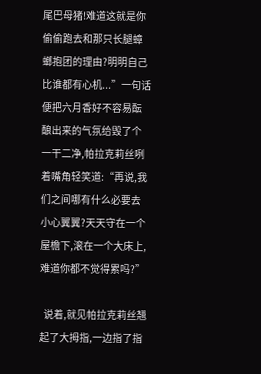尾巴母猪!难道这就是你偷偷跑去和那只长腿蟑螂抱团的理由?明明自己比谁都有心机...”一句话便把六月香好不容易酝酿出来的气氛给毁了个一干二净,帕拉克莉丝咧着嘴角轻笑道:“再说,我们之间哪有什么必要去小心翼翼?天天守在一个屋檐下,滚在一个大床上,难道你都不觉得累吗?”

  说着,就见帕拉克莉丝翘起了大拇指,一边指了指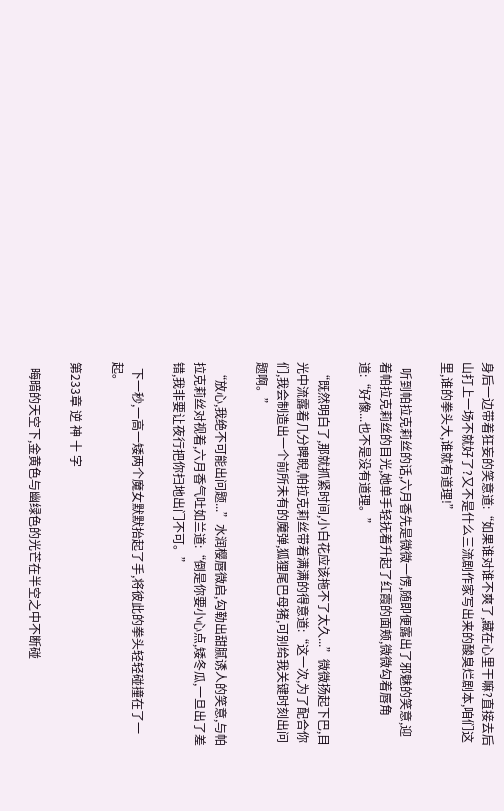身后一边带着狂妄的笑意道:“如果谁对谁不爽了,藏在心里干嘛?直接去后山打上一场不就好了?又不是什么三流剧作家写出来的酸臭烂剧本,咱们这里,谁的拳头大,谁就有道理!”

  听到帕拉克莉丝的话,六月香先是微微一愣,随即便露出了邪魅的笑意,迎着帕拉克莉丝的目光,她单手轻抚着升起了红霞的面颊,微微勾着唇角道:“好像...也不是没有道理。”

  “既然明白了,那就抓紧时间,小白花应该拖不了太久...”微微扬起下巴,目光中流露着几分睥睨,帕拉克莉丝带着满满的得意道:“这一次,为了配合你们,我会制造出一个前所未有的魔弹,狐狸尾巴母猪,可别给我关键时刻出问题啊。”

  “放心,我绝不可能出问题...”水润樱唇微启,勾勒出甜腻诱人的笑意,与帕拉克莉丝对视着,六月香气吐如兰道:“倒是你要小心点,矮冬瓜,一旦出了差错,我非要让夜行把你扫地出门不可。”

  下一秒,一高一矮两个魔女默默抬起了手,将彼此的拳头轻轻碰撞在了一起。

第233章 逆 神 十 字

  晦暗的天空下,金黄色与幽绿色的光芒在半空之中不断碰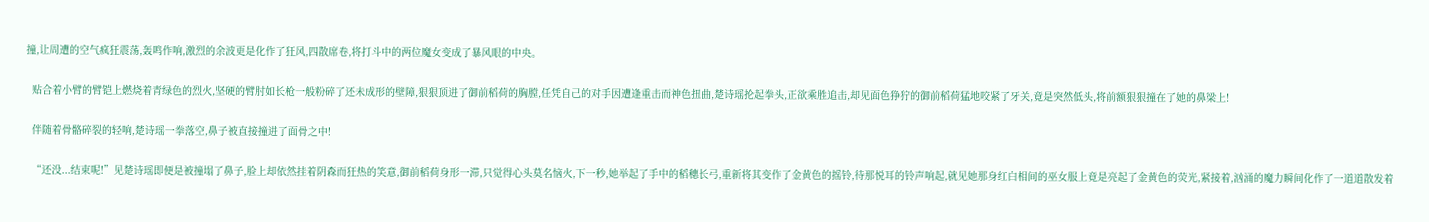撞,让周遭的空气疯狂震荡,轰鸣作响,激烈的余波更是化作了狂风,四散席卷,将打斗中的两位魔女变成了暴风眼的中央。

  贴合着小臂的臂铠上燃烧着青绿色的烈火,坚硬的臂肘如长枪一般粉碎了还未成形的壁障,狠狠顶进了御前稻荷的胸膛,任凭自己的对手因遭逢重击而神色扭曲,楚诗瑶抡起拳头,正欲乘胜追击,却见面色狰狞的御前稻荷猛地咬紧了牙关,竟是突然低头,将前额狠狠撞在了她的鼻梁上!

  伴随着骨骼碎裂的轻响,楚诗瑶一拳落空,鼻子被直接撞进了面骨之中!

  “还没...结束呢!”见楚诗瑶即便是被撞塌了鼻子,脸上却依然挂着阴森而狂热的笑意,御前稻荷身形一滞,只觉得心头莫名恼火,下一秒,她举起了手中的稻穗长弓,重新将其变作了金黄色的摇铃,待那悦耳的铃声响起,就见她那身红白相间的巫女服上竟是亮起了金黄色的荧光,紧接着,汹涌的魔力瞬间化作了一道道散发着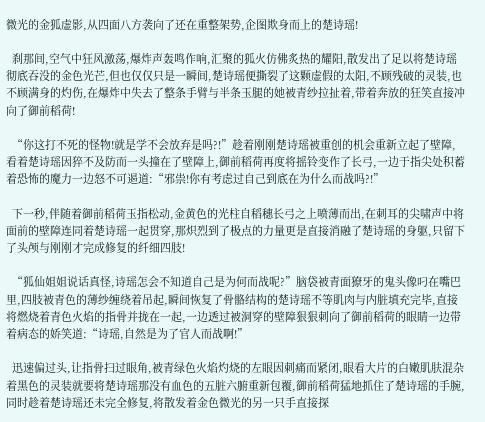微光的金狐虚影,从四面八方袭向了还在重整架势,企图欺身而上的楚诗瑶!

  刹那间,空气中狂风激荡,爆炸声轰鸣作响,汇聚的狐火仿佛炙热的耀阳,散发出了足以将楚诗瑶彻底吞没的金色光芒,但也仅仅只是一瞬间,楚诗瑶便撕裂了这颗虚假的太阳,不顾残破的灵装,也不顾满身的灼伤,在爆炸中失去了整条手臂与半条玉腿的她被青纱拉扯着,带着奔放的狂笑直接冲向了御前稻荷!

  “你这打不死的怪物!就是学不会放弃是吗?!”趁着刚刚楚诗瑶被重创的机会重新立起了壁障,看着楚诗瑶因猝不及防而一头撞在了壁障上,御前稻荷再度将摇铃变作了长弓,一边于指尖处积蓄着恐怖的魔力一边怒不可遏道:“邪祟!你有考虑过自己到底在为什么而战吗?!”

  下一秒,伴随着御前稻荷玉指松动,金黄色的光柱自稻穗长弓之上喷薄而出,在刺耳的尖啸声中将面前的壁障连同着楚诗瑶一起贯穿,那炽烈到了极点的力量更是直接消融了楚诗瑶的身躯,只留下了头颅与刚刚才完成修复的纤细四肢!

  “狐仙姐姐说话真怪,诗瑶怎会不知道自己是为何而战呢?”脑袋被青面獠牙的鬼头像叼在嘴巴里,四肢被青色的薄纱缠绕着吊起,瞬间恢复了骨骼结构的楚诗瑶不等肌肉与内脏填充完毕,直接将燃烧着青色火焰的指骨并拢在一起,一边透过被洞穿的壁障狠狠刺向了御前稻荷的眼睛一边带着病态的娇笑道:“诗瑶,自然是为了官人而战啊!”

  迅速偏过头,让指骨扫过眼角,被青绿色火焰灼烧的左眼因刺痛而紧闭,眼看大片的白嫩肌肤混杂着黑色的灵装就要将楚诗瑶那没有血色的五脏六腑重新包覆,御前稻荷猛地抓住了楚诗瑶的手腕,同时趁着楚诗瑶还未完全修复,将散发着金色微光的另一只手直接探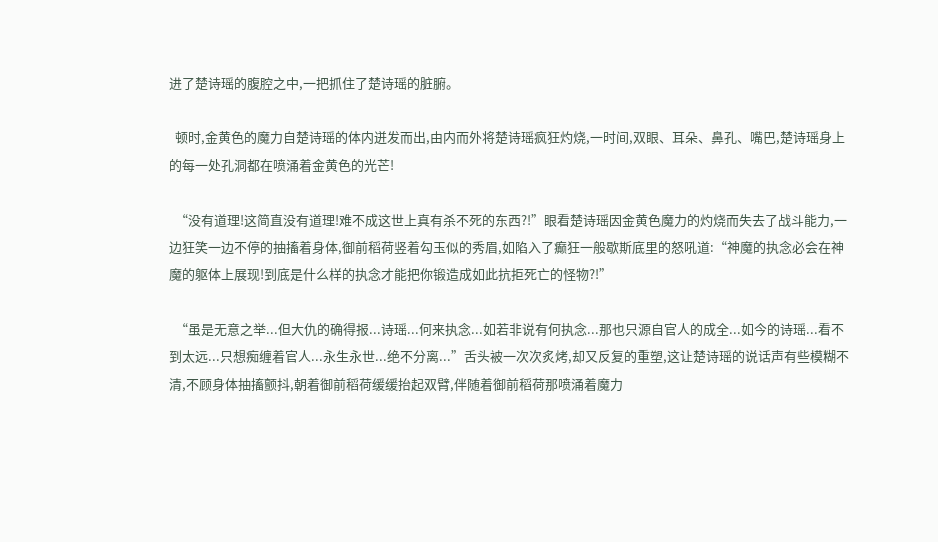进了楚诗瑶的腹腔之中,一把抓住了楚诗瑶的脏腑。

  顿时,金黄色的魔力自楚诗瑶的体内迸发而出,由内而外将楚诗瑶疯狂灼烧,一时间,双眼、耳朵、鼻孔、嘴巴,楚诗瑶身上的每一处孔洞都在喷涌着金黄色的光芒!

  “没有道理!这简直没有道理!难不成这世上真有杀不死的东西?!”眼看楚诗瑶因金黄色魔力的灼烧而失去了战斗能力,一边狂笑一边不停的抽搐着身体,御前稻荷竖着勾玉似的秀眉,如陷入了癫狂一般歇斯底里的怒吼道:“神魔的执念必会在神魔的躯体上展现!到底是什么样的执念才能把你锻造成如此抗拒死亡的怪物?!”

  “虽是无意之举...但大仇的确得报...诗瑶...何来执念...如若非说有何执念...那也只源自官人的成全...如今的诗瑶...看不到太远...只想痴缠着官人...永生永世...绝不分离...”舌头被一次次炙烤,却又反复的重塑,这让楚诗瑶的说话声有些模糊不清,不顾身体抽搐颤抖,朝着御前稻荷缓缓抬起双臂,伴随着御前稻荷那喷涌着魔力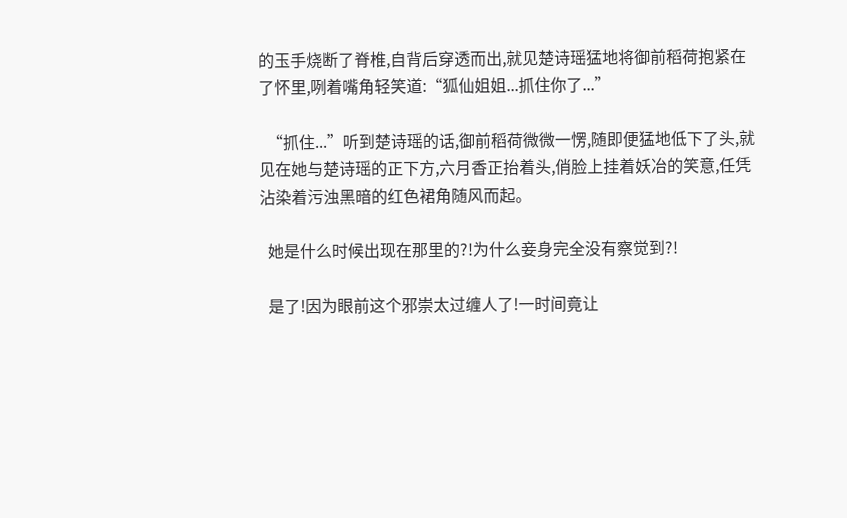的玉手烧断了脊椎,自背后穿透而出,就见楚诗瑶猛地将御前稻荷抱紧在了怀里,咧着嘴角轻笑道:“狐仙姐姐...抓住你了...”

  “抓住...”听到楚诗瑶的话,御前稻荷微微一愣,随即便猛地低下了头,就见在她与楚诗瑶的正下方,六月香正抬着头,俏脸上挂着妖冶的笑意,任凭沾染着污浊黑暗的红色裙角随风而起。

  她是什么时候出现在那里的?!为什么妾身完全没有察觉到?!

  是了!因为眼前这个邪崇太过缠人了!一时间竟让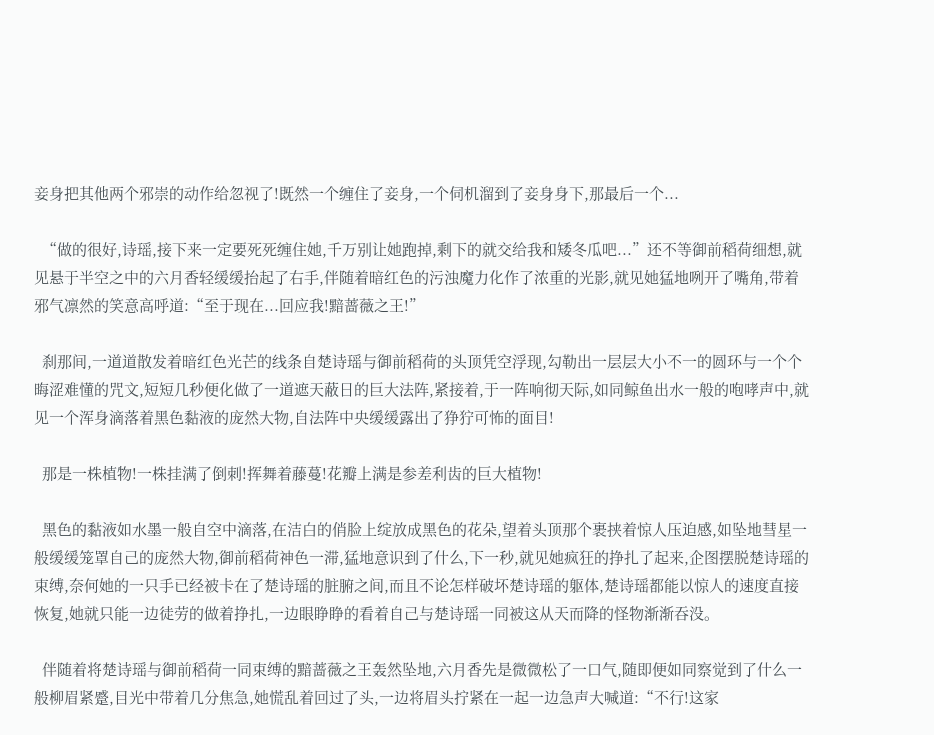妾身把其他两个邪崇的动作给忽视了!既然一个缠住了妾身,一个伺机溜到了妾身身下,那最后一个...

  “做的很好,诗瑶,接下来一定要死死缠住她,千万别让她跑掉,剩下的就交给我和矮冬瓜吧...”还不等御前稻荷细想,就见悬于半空之中的六月香轻缓缓抬起了右手,伴随着暗红色的污浊魔力化作了浓重的光影,就见她猛地咧开了嘴角,带着邪气凛然的笑意高呼道:“至于现在...回应我!黯蔷薇之王!”

  刹那间,一道道散发着暗红色光芒的线条自楚诗瑶与御前稻荷的头顶凭空浮现,勾勒出一层层大小不一的圆环与一个个晦涩难懂的咒文,短短几秒便化做了一道遮天蔽日的巨大法阵,紧接着,于一阵响彻天际,如同鲸鱼出水一般的咆哮声中,就见一个浑身滴落着黑色黏液的庞然大物,自法阵中央缓缓露出了狰狞可怖的面目!

  那是一株植物!一株挂满了倒刺!挥舞着藤蔓!花瓣上满是参差利齿的巨大植物!

  黑色的黏液如水墨一般自空中滴落,在洁白的俏脸上绽放成黑色的花朵,望着头顶那个裹挟着惊人压迫感,如坠地彗星一般缓缓笼罩自己的庞然大物,御前稻荷神色一滞,猛地意识到了什么,下一秒,就见她疯狂的挣扎了起来,企图摆脱楚诗瑶的束缚,奈何她的一只手已经被卡在了楚诗瑶的脏腑之间,而且不论怎样破坏楚诗瑶的躯体,楚诗瑶都能以惊人的速度直接恢复,她就只能一边徒劳的做着挣扎,一边眼睁睁的看着自己与楚诗瑶一同被这从天而降的怪物渐渐吞没。

  伴随着将楚诗瑶与御前稻荷一同束缚的黯蔷薇之王轰然坠地,六月香先是微微松了一口气,随即便如同察觉到了什么一般柳眉紧蹙,目光中带着几分焦急,她慌乱着回过了头,一边将眉头拧紧在一起一边急声大喊道:“不行!这家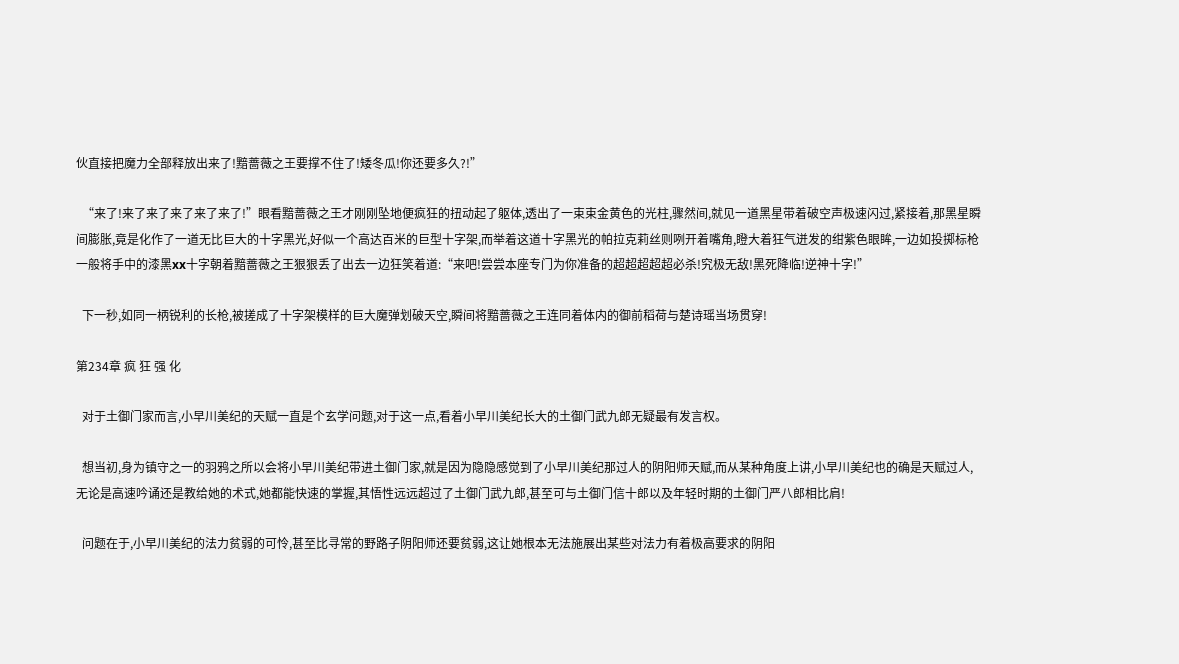伙直接把魔力全部释放出来了!黯蔷薇之王要撑不住了!矮冬瓜!你还要多久?!”

  “来了!来了来了来了来了来了!”眼看黯蔷薇之王才刚刚坠地便疯狂的扭动起了躯体,透出了一束束金黄色的光柱,骤然间,就见一道黑星带着破空声极速闪过,紧接着,那黑星瞬间膨胀,竟是化作了一道无比巨大的十字黑光,好似一个高达百米的巨型十字架,而举着这道十字黑光的帕拉克莉丝则咧开着嘴角,瞪大着狂气迸发的绀紫色眼眸,一边如投掷标枪一般将手中的漆黑xx十字朝着黯蔷薇之王狠狠丢了出去一边狂笑着道:“来吧!尝尝本座专门为你准备的超超超超超必杀!究极无敌!黑死降临!逆神十字!”

  下一秒,如同一柄锐利的长枪,被搓成了十字架模样的巨大魔弹划破天空,瞬间将黯蔷薇之王连同着体内的御前稻荷与楚诗瑶当场贯穿!

第234章 疯 狂 强 化

  对于土御门家而言,小早川美纪的天赋一直是个玄学问题,对于这一点,看着小早川美纪长大的土御门武九郎无疑最有发言权。

  想当初,身为镇守之一的羽鸦之所以会将小早川美纪带进土御门家,就是因为隐隐感觉到了小早川美纪那过人的阴阳师天赋,而从某种角度上讲,小早川美纪也的确是天赋过人,无论是高速吟诵还是教给她的术式,她都能快速的掌握,其悟性远远超过了土御门武九郎,甚至可与土御门信十郎以及年轻时期的土御门严八郎相比肩!

  问题在于,小早川美纪的法力贫弱的可怜,甚至比寻常的野路子阴阳师还要贫弱,这让她根本无法施展出某些对法力有着极高要求的阴阳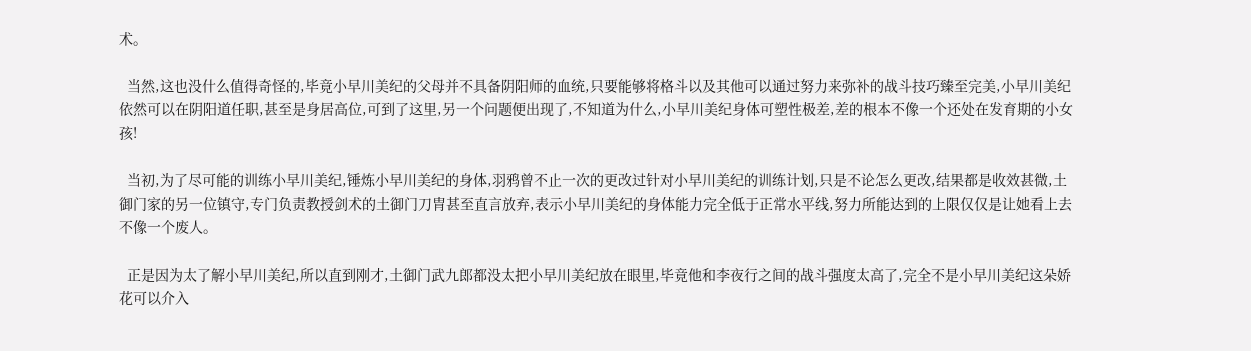术。

  当然,这也没什么值得奇怪的,毕竟小早川美纪的父母并不具备阴阳师的血统,只要能够将格斗以及其他可以通过努力来弥补的战斗技巧臻至完美,小早川美纪依然可以在阴阳道任职,甚至是身居高位,可到了这里,另一个问题便出现了,不知道为什么,小早川美纪身体可塑性极差,差的根本不像一个还处在发育期的小女孩!

  当初,为了尽可能的训练小早川美纪,锤炼小早川美纪的身体,羽鸦曾不止一次的更改过针对小早川美纪的训练计划,只是不论怎么更改,结果都是收效甚微,土御门家的另一位镇守,专门负责教授剑术的土御门刀胄甚至直言放弃,表示小早川美纪的身体能力完全低于正常水平线,努力所能达到的上限仅仅是让她看上去不像一个废人。

  正是因为太了解小早川美纪,所以直到刚才,土御门武九郎都没太把小早川美纪放在眼里,毕竟他和李夜行之间的战斗强度太高了,完全不是小早川美纪这朵娇花可以介入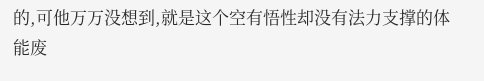的,可他万万没想到,就是这个空有悟性却没有法力支撑的体能废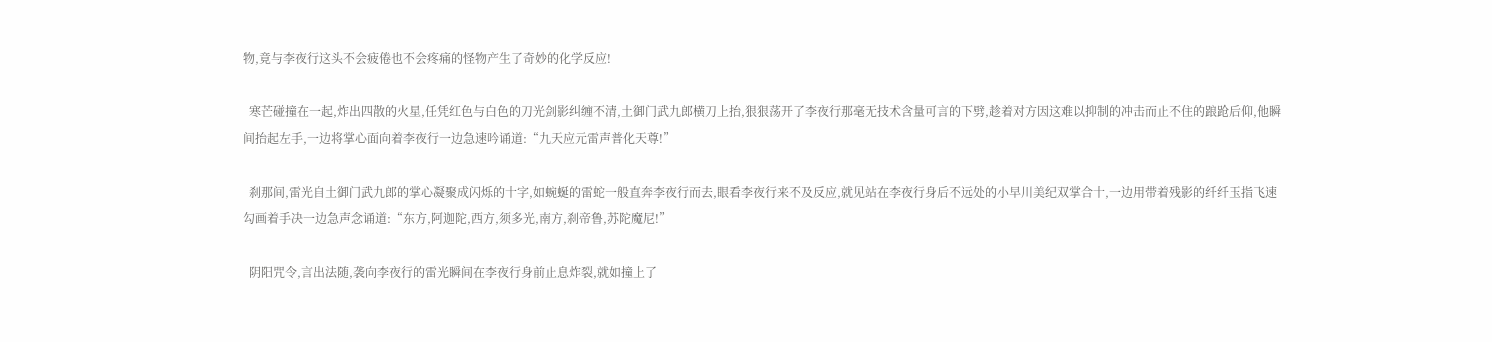物,竟与李夜行这头不会疲倦也不会疼痛的怪物产生了奇妙的化学反应!

  寒芒碰撞在一起,炸出四散的火星,任凭红色与白色的刀光剑影纠缠不清,土御门武九郎横刀上抬,狠狠荡开了李夜行那毫无技术含量可言的下劈,趁着对方因这难以抑制的冲击而止不住的踉跄后仰,他瞬间抬起左手,一边将掌心面向着李夜行一边急速吟诵道:“九天应元雷声普化天尊!”

  刹那间,雷光自土御门武九郎的掌心凝聚成闪烁的十字,如蜿蜒的雷蛇一般直奔李夜行而去,眼看李夜行来不及反应,就见站在李夜行身后不远处的小早川美纪双掌合十,一边用带着残影的纤纤玉指飞速勾画着手决一边急声念诵道:“东方,阿迦陀,西方,须多光,南方,刹帝鲁,苏陀魔尼!”

  阴阳咒令,言出法随,袭向李夜行的雷光瞬间在李夜行身前止息炸裂,就如撞上了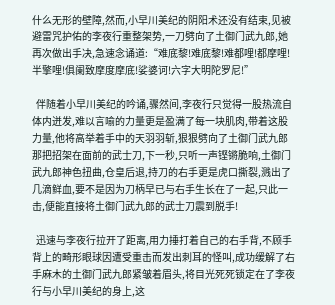什么无形的壁障,然而,小早川美纪的阴阳术还没有结束,见被避雷咒护佑的李夜行重整架势,一刀劈向了土御门武九郎,她再次做出手决,急速念诵道:“难底黎!难底黎!难都哩!都摩哩!半擎哩!俱阑致摩度摩底!娑婆诃!六字大明陀罗尼!”

  伴随着小早川美纪的吟诵,骤然间,李夜行只觉得一股热流自体内迸发,难以言喻的力量更是盈满了每一块肌肉,带着这股力量,他将高举着手中的天羽羽斩,狠狠劈向了土御门武九郎那把招架在面前的武士刀,下一秒,只听一声铿锵脆响,土御门武九郎神色扭曲,仓皇后退,持刀的右手更是虎口撕裂,溅出了几滴鲜血,要不是因为刀柄早已与右手生长在了一起,只此一击,便能直接将土御门武九郎的武士刀震到脱手!

  迅速与李夜行拉开了距离,用力捶打着自己的右手背,不顾手背上的畸形眼球因遭受重击而发出刺耳的怪叫,成功缓解了右手麻木的土御门武九郎紧皱着眉头,将目光死死锁定在了李夜行与小早川美纪的身上,这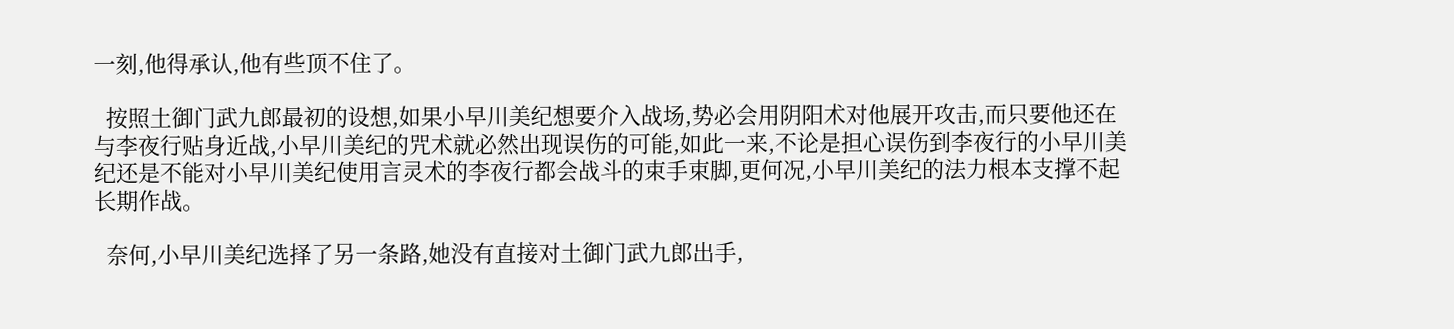一刻,他得承认,他有些顶不住了。

  按照土御门武九郎最初的设想,如果小早川美纪想要介入战场,势必会用阴阳术对他展开攻击,而只要他还在与李夜行贴身近战,小早川美纪的咒术就必然出现误伤的可能,如此一来,不论是担心误伤到李夜行的小早川美纪还是不能对小早川美纪使用言灵术的李夜行都会战斗的束手束脚,更何况,小早川美纪的法力根本支撑不起长期作战。

  奈何,小早川美纪选择了另一条路,她没有直接对土御门武九郎出手,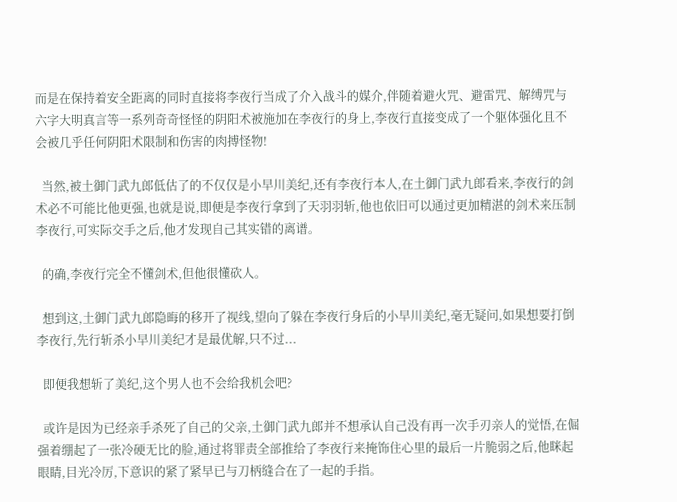而是在保持着安全距离的同时直接将李夜行当成了介入战斗的媒介,伴随着避火咒、避雷咒、解缚咒与六字大明真言等一系列奇奇怪怪的阴阳术被施加在李夜行的身上,李夜行直接变成了一个躯体强化且不会被几乎任何阴阳术限制和伤害的肉搏怪物!

  当然,被土御门武九郎低估了的不仅仅是小早川美纪,还有李夜行本人,在土御门武九郎看来,李夜行的剑术必不可能比他更强,也就是说,即便是李夜行拿到了天羽羽斩,他也依旧可以通过更加精湛的剑术来压制李夜行,可实际交手之后,他才发现自己其实错的离谱。

  的确,李夜行完全不懂剑术,但他很懂砍人。

  想到这,土御门武九郎隐晦的移开了视线,望向了躲在李夜行身后的小早川美纪,毫无疑问,如果想要打倒李夜行,先行斩杀小早川美纪才是最优解,只不过...

  即便我想斩了美纪,这个男人也不会给我机会吧?

  或许是因为已经亲手杀死了自己的父亲,土御门武九郎并不想承认自己没有再一次手刃亲人的觉悟,在倔强着绷起了一张冷硬无比的脸,通过将罪责全部推给了李夜行来掩饰住心里的最后一片脆弱之后,他眯起眼睛,目光冷厉,下意识的紧了紧早已与刀柄缝合在了一起的手指。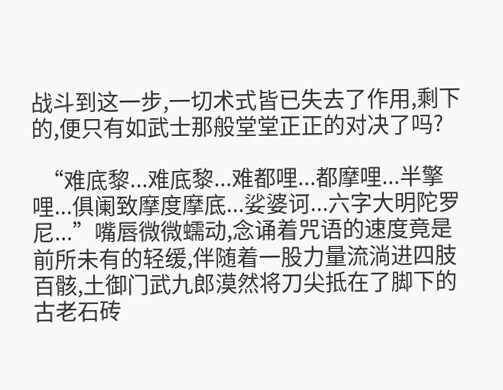战斗到这一步,一切术式皆已失去了作用,剩下的,便只有如武士那般堂堂正正的对决了吗?

  “难底黎...难底黎...难都哩...都摩哩...半擎哩...俱阑致摩度摩底...娑婆诃...六字大明陀罗尼...”嘴唇微微蠕动,念诵着咒语的速度竟是前所未有的轻缓,伴随着一股力量流淌进四肢百骸,土御门武九郎漠然将刀尖抵在了脚下的古老石砖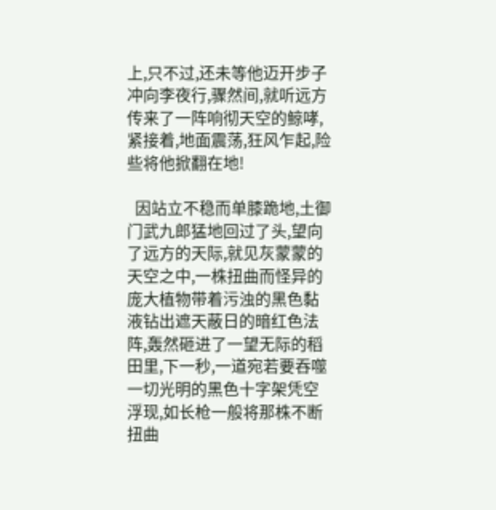上,只不过,还未等他迈开步子冲向李夜行,骤然间,就听远方传来了一阵响彻天空的鲸哮,紧接着,地面震荡,狂风乍起,险些将他掀翻在地!

  因站立不稳而单膝跪地,土御门武九郎猛地回过了头,望向了远方的天际,就见灰蒙蒙的天空之中,一株扭曲而怪异的庞大植物带着污浊的黑色黏液钻出遮天蔽日的暗红色法阵,轰然砸进了一望无际的稻田里,下一秒,一道宛若要吞噬一切光明的黑色十字架凭空浮现,如长枪一般将那株不断扭曲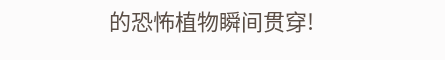的恐怖植物瞬间贯穿!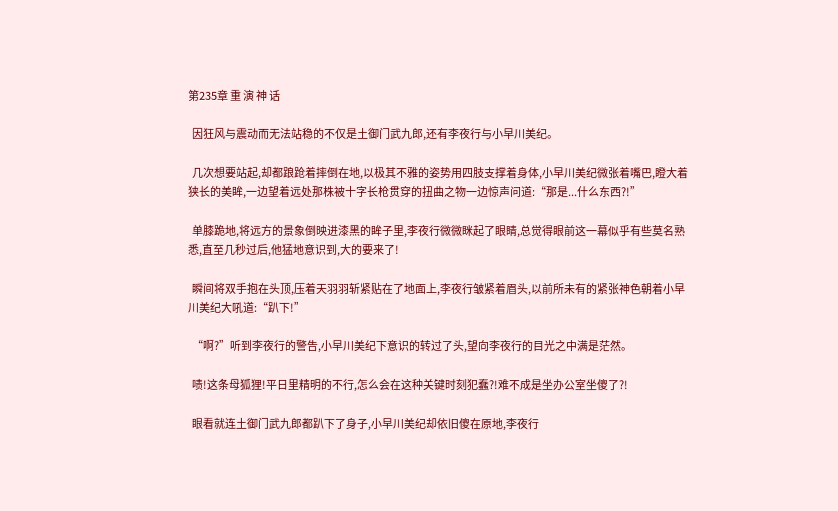第235章 重 演 神 话

  因狂风与震动而无法站稳的不仅是土御门武九郎,还有李夜行与小早川美纪。

  几次想要站起,却都踉跄着摔倒在地,以极其不雅的姿势用四肢支撑着身体,小早川美纪微张着嘴巴,瞪大着狭长的美眸,一边望着远处那株被十字长枪贯穿的扭曲之物一边惊声问道:“那是...什么东西?!”

  单膝跪地,将远方的景象倒映进漆黑的眸子里,李夜行微微眯起了眼睛,总觉得眼前这一幕似乎有些莫名熟悉,直至几秒过后,他猛地意识到,大的要来了!

  瞬间将双手抱在头顶,压着天羽羽斩紧贴在了地面上,李夜行皱紧着眉头,以前所未有的紧张神色朝着小早川美纪大吼道:“趴下!”

  “啊?”听到李夜行的警告,小早川美纪下意识的转过了头,望向李夜行的目光之中满是茫然。

  啧!这条母狐狸!平日里精明的不行,怎么会在这种关键时刻犯蠢?!难不成是坐办公室坐傻了?!

  眼看就连土御门武九郎都趴下了身子,小早川美纪却依旧傻在原地,李夜行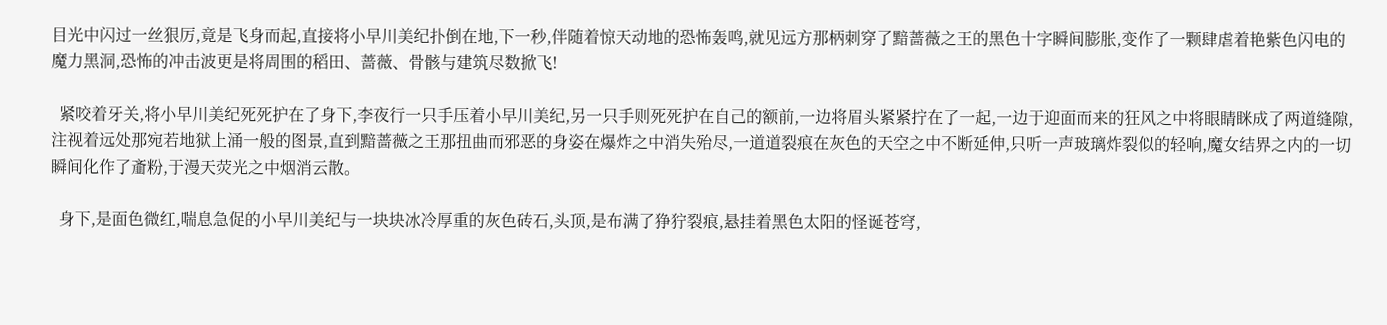目光中闪过一丝狠厉,竟是飞身而起,直接将小早川美纪扑倒在地,下一秒,伴随着惊天动地的恐怖轰鸣,就见远方那柄刺穿了黯蔷薇之王的黑色十字瞬间膨胀,变作了一颗肆虐着艳紫色闪电的魔力黑洞,恐怖的冲击波更是将周围的稻田、蔷薇、骨骸与建筑尽数掀飞!

  紧咬着牙关,将小早川美纪死死护在了身下,李夜行一只手压着小早川美纪,另一只手则死死护在自己的额前,一边将眉头紧紧拧在了一起,一边于迎面而来的狂风之中将眼睛眯成了两道缝隙,注视着远处那宛若地狱上涌一般的图景,直到黯蔷薇之王那扭曲而邪恶的身姿在爆炸之中消失殆尽,一道道裂痕在灰色的天空之中不断延伸,只听一声玻璃炸裂似的轻响,魔女结界之内的一切瞬间化作了齑粉,于漫天荧光之中烟消云散。

  身下,是面色微红,喘息急促的小早川美纪与一块块冰冷厚重的灰色砖石,头顶,是布满了狰狞裂痕,悬挂着黑色太阳的怪诞苍穹,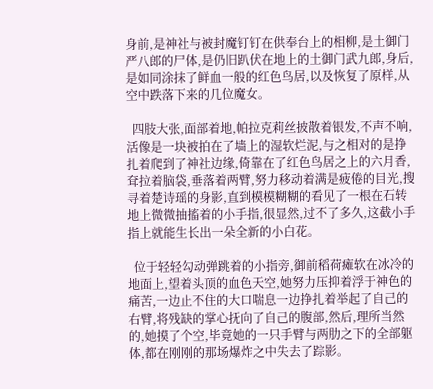身前,是神社与被封魔钉钉在供奉台上的相柳,是土御门严八郎的尸体,是仍旧趴伏在地上的土御门武九郎,身后,是如同涂抹了鲜血一般的红色鸟居,以及恢复了原样,从空中跌落下来的几位魔女。

  四肢大张,面部着地,帕拉克莉丝披散着银发,不声不响,活像是一块被拍在了墙上的湿软烂泥,与之相对的是挣扎着爬到了神社边缘,倚靠在了红色鸟居之上的六月香,耷拉着脑袋,垂落着两臂,努力移动着满是疲倦的目光,搜寻着楚诗瑶的身影,直到模模糊糊的看见了一根在石转地上微微抽搐着的小手指,很显然,过不了多久,这截小手指上就能生长出一朵全新的小白花。

  位于轻轻勾动弹跳着的小指旁,御前稻荷瘫软在冰冷的地面上,望着头顶的血色天空,她努力压抑着浮于神色的痛苦,一边止不住的大口喘息一边挣扎着举起了自己的右臂,将残缺的掌心抚向了自己的腹部,然后,理所当然的,她摸了个空,毕竟她的一只手臂与两肋之下的全部躯体,都在刚刚的那场爆炸之中失去了踪影。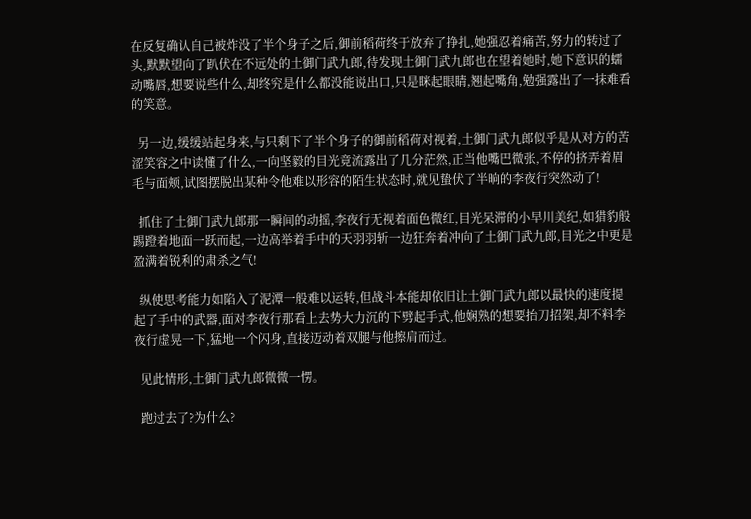在反复确认自己被炸没了半个身子之后,御前稻荷终于放弃了挣扎,她强忍着痛苦,努力的转过了头,默默望向了趴伏在不远处的土御门武九郎,待发现土御门武九郎也在望着她时,她下意识的蠕动嘴唇,想要说些什么,却终究是什么都没能说出口,只是眯起眼睛,翘起嘴角,勉强露出了一抹难看的笑意。

  另一边,缓缓站起身来,与只剩下了半个身子的御前稻荷对视着,土御门武九郎似乎是从对方的苦涩笑容之中读懂了什么,一向坚毅的目光竟流露出了几分茫然,正当他嘴巴微张,不停的挤弄着眉毛与面颊,试图摆脱出某种令他难以形容的陌生状态时,就见蛰伏了半晌的李夜行突然动了!

  抓住了土御门武九郎那一瞬间的动摇,李夜行无视着面色微红,目光呆滞的小早川美纪,如猎豹般踢蹬着地面一跃而起,一边高举着手中的天羽羽斩一边狂奔着冲向了土御门武九郎,目光之中更是盈满着锐利的肃杀之气!

  纵使思考能力如陷入了泥潭一般难以运转,但战斗本能却依旧让土御门武九郎以最快的速度提起了手中的武器,面对李夜行那看上去势大力沉的下劈起手式,他娴熟的想要抬刀招架,却不料李夜行虚晃一下,猛地一个闪身,直接迈动着双腿与他擦肩而过。

  见此情形,土御门武九郎微微一愣。

  跑过去了?为什么?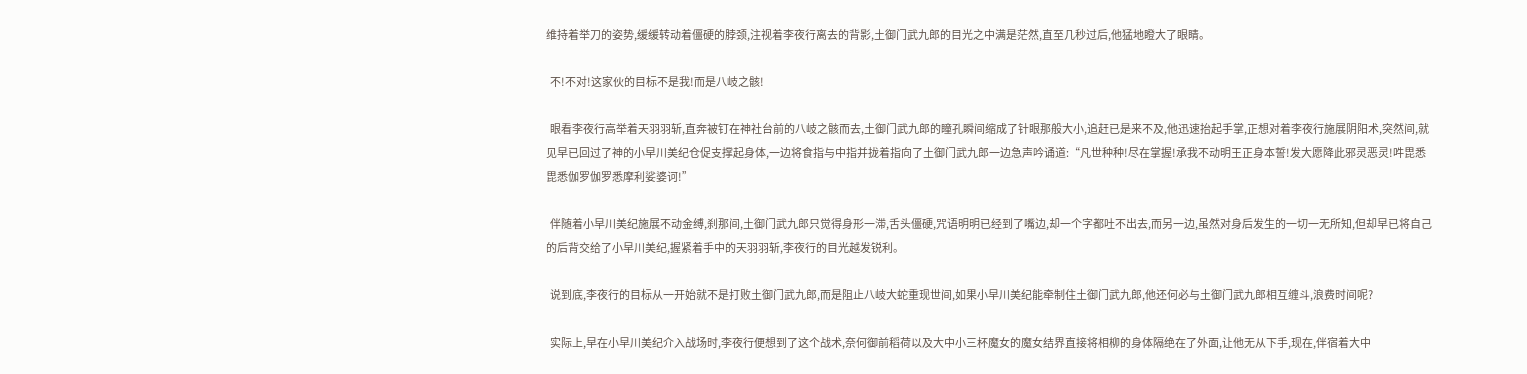维持着举刀的姿势,缓缓转动着僵硬的脖颈,注视着李夜行离去的背影,土御门武九郎的目光之中满是茫然,直至几秒过后,他猛地瞪大了眼睛。

  不!不对!这家伙的目标不是我!而是八岐之骸!

  眼看李夜行高举着天羽羽斩,直奔被钉在神社台前的八岐之骸而去,土御门武九郎的瞳孔瞬间缩成了针眼那般大小,追赶已是来不及,他迅速抬起手掌,正想对着李夜行施展阴阳术,突然间,就见早已回过了神的小早川美纪仓促支撑起身体,一边将食指与中指并拢着指向了土御门武九郎一边急声吟诵道:“凡世种种!尽在掌握!承我不动明王正身本誓!发大愿降此邪灵恶灵!吽毘悉毘悉伽罗伽罗悉摩利娑婆诃!”

  伴随着小早川美纪施展不动金缚,刹那间,土御门武九郎只觉得身形一滞,舌头僵硬,咒语明明已经到了嘴边,却一个字都吐不出去,而另一边,虽然对身后发生的一切一无所知,但却早已将自己的后背交给了小早川美纪,握紧着手中的天羽羽斩,李夜行的目光越发锐利。

  说到底,李夜行的目标从一开始就不是打败土御门武九郎,而是阻止八岐大蛇重现世间,如果小早川美纪能牵制住土御门武九郎,他还何必与土御门武九郎相互缠斗,浪费时间呢?

  实际上,早在小早川美纪介入战场时,李夜行便想到了这个战术,奈何御前稻荷以及大中小三杯魔女的魔女结界直接将相柳的身体隔绝在了外面,让他无从下手,现在,伴宿着大中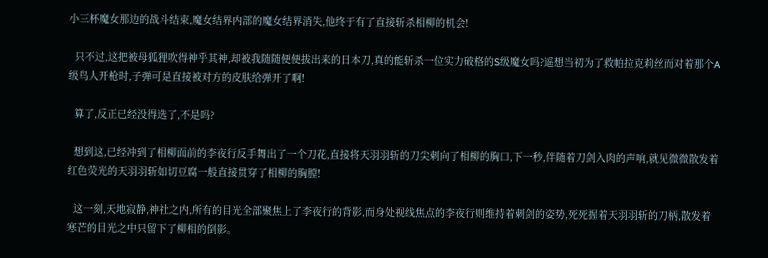小三杯魔女那边的战斗结束,魔女结界内部的魔女结界消失,他终于有了直接斩杀相柳的机会!

  只不过,这把被母狐狸吹得神乎其神,却被我随随便便拔出来的日本刀,真的能斩杀一位实力破格的S级魔女吗?遥想当初为了救帕拉克莉丝而对着那个A级鸟人开枪时,子弹可是直接被对方的皮肤给弹开了啊!

  算了,反正已经没得选了,不是吗?

  想到这,已经冲到了相柳面前的李夜行反手舞出了一个刀花,直接将天羽羽斩的刀尖刺向了相柳的胸口,下一秒,伴随着刀剑入肉的声响,就见微微散发着红色荧光的天羽羽斩如切豆腐一般直接贯穿了相柳的胸膛!

  这一刻,天地寂静,神社之内,所有的目光全部聚焦上了李夜行的背影,而身处视线焦点的李夜行则维持着刺剑的姿势,死死握着天羽羽斩的刀柄,散发着寒芒的目光之中只留下了柳相的倒影。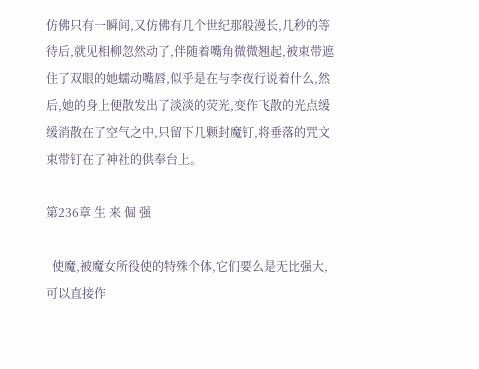仿佛只有一瞬间,又仿佛有几个世纪那般漫长,几秒的等待后,就见相柳忽然动了,伴随着嘴角微微翘起,被束带遮住了双眼的她蠕动嘴唇,似乎是在与李夜行说着什么,然后,她的身上便散发出了淡淡的荧光,变作飞散的光点缓缓消散在了空气之中,只留下几颗封魔钉,将垂落的咒文束带钉在了神社的供奉台上。

第236章 生 来 倔 强

  使魔,被魔女所役使的特殊个体,它们要么是无比强大,可以直接作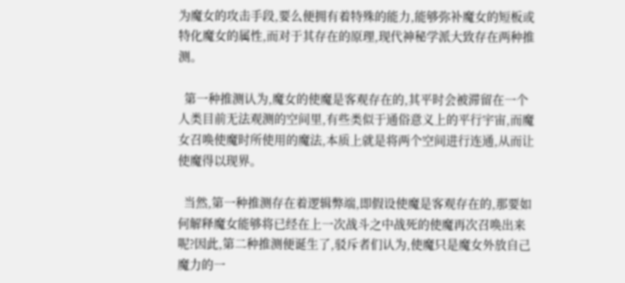为魔女的攻击手段,要么便拥有着特殊的能力,能够弥补魔女的短板或特化魔女的属性,而对于其存在的原理,现代神秘学派大致存在两种推测。

  第一种推测认为,魔女的使魔是客观存在的,其平时会被滞留在一个人类目前无法观测的空间里,有些类似于通俗意义上的平行宇宙,而魔女召唤使魔时所使用的魔法,本质上就是将两个空间进行连通,从而让使魔得以现界。

  当然,第一种推测存在着逻辑弊端,即假设使魔是客观存在的,那要如何解释魔女能够将已经在上一次战斗之中战死的使魔再次召唤出来呢?因此,第二种推测便诞生了,驳斥者们认为,使魔只是魔女外放自己魔力的一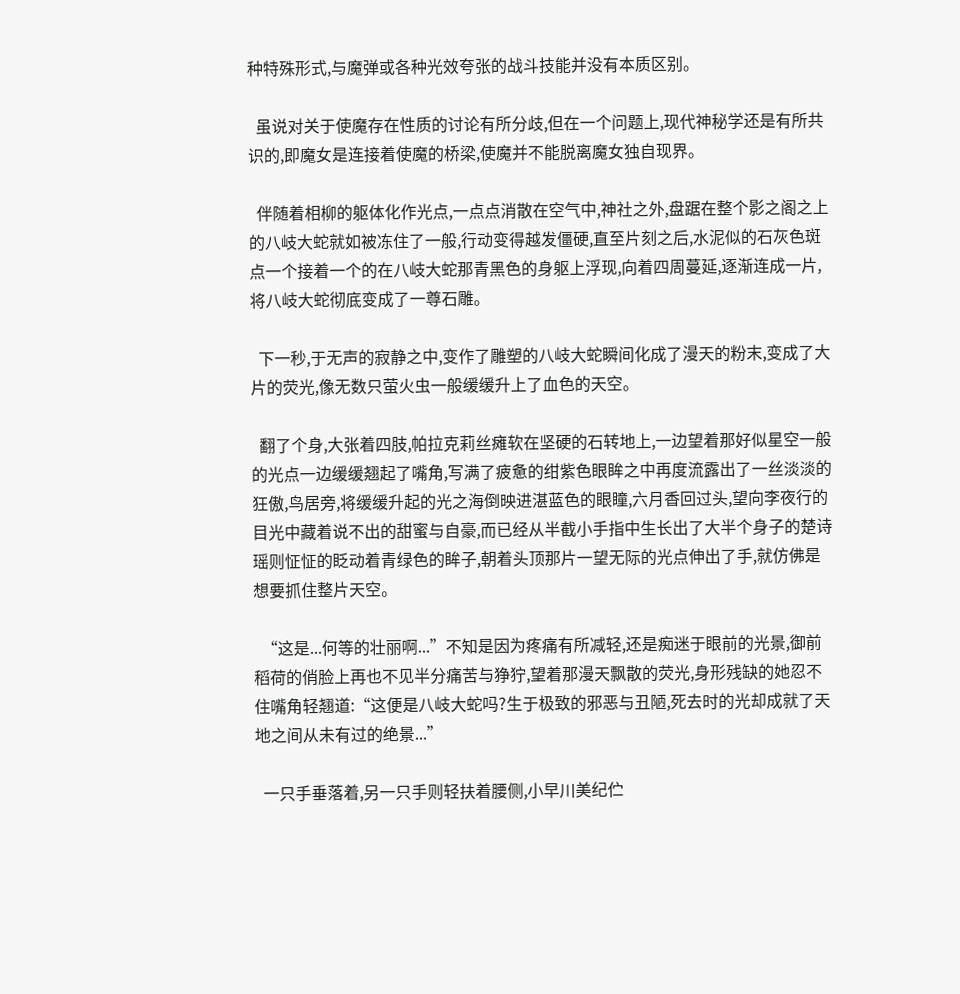种特殊形式,与魔弹或各种光效夸张的战斗技能并没有本质区别。

  虽说对关于使魔存在性质的讨论有所分歧,但在一个问题上,现代神秘学还是有所共识的,即魔女是连接着使魔的桥梁,使魔并不能脱离魔女独自现界。

  伴随着相柳的躯体化作光点,一点点消散在空气中,神社之外,盘踞在整个影之阁之上的八岐大蛇就如被冻住了一般,行动变得越发僵硬,直至片刻之后,水泥似的石灰色斑点一个接着一个的在八岐大蛇那青黑色的身躯上浮现,向着四周蔓延,逐渐连成一片,将八岐大蛇彻底变成了一尊石雕。

  下一秒,于无声的寂静之中,变作了雕塑的八岐大蛇瞬间化成了漫天的粉末,变成了大片的荧光,像无数只萤火虫一般缓缓升上了血色的天空。

  翻了个身,大张着四肢,帕拉克莉丝瘫软在坚硬的石转地上,一边望着那好似星空一般的光点一边缓缓翘起了嘴角,写满了疲惫的绀紫色眼眸之中再度流露出了一丝淡淡的狂傲,鸟居旁,将缓缓升起的光之海倒映进湛蓝色的眼瞳,六月香回过头,望向李夜行的目光中藏着说不出的甜蜜与自豪,而已经从半截小手指中生长出了大半个身子的楚诗瑶则怔怔的眨动着青绿色的眸子,朝着头顶那片一望无际的光点伸出了手,就仿佛是想要抓住整片天空。

  “这是...何等的壮丽啊...”不知是因为疼痛有所减轻,还是痴迷于眼前的光景,御前稻荷的俏脸上再也不见半分痛苦与狰狞,望着那漫天飘散的荧光,身形残缺的她忍不住嘴角轻翘道:“这便是八岐大蛇吗?生于极致的邪恶与丑陋,死去时的光却成就了天地之间从未有过的绝景...”

  一只手垂落着,另一只手则轻扶着腰侧,小早川美纪伫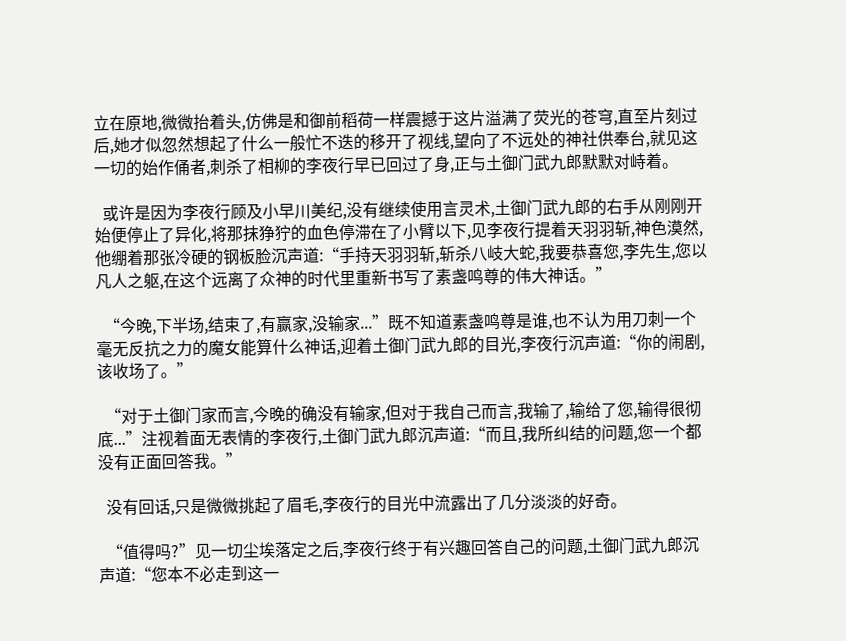立在原地,微微抬着头,仿佛是和御前稻荷一样震撼于这片溢满了荧光的苍穹,直至片刻过后,她才似忽然想起了什么一般忙不迭的移开了视线,望向了不远处的神社供奉台,就见这一切的始作俑者,刺杀了相柳的李夜行早已回过了身,正与土御门武九郎默默对峙着。

  或许是因为李夜行顾及小早川美纪,没有继续使用言灵术,土御门武九郎的右手从刚刚开始便停止了异化,将那抹狰狞的血色停滞在了小臂以下,见李夜行提着天羽羽斩,神色漠然,他绷着那张冷硬的钢板脸沉声道:“手持天羽羽斩,斩杀八岐大蛇,我要恭喜您,李先生,您以凡人之躯,在这个远离了众神的时代里重新书写了素盏鸣尊的伟大神话。”

  “今晚,下半场,结束了,有赢家,没输家...”既不知道素盏鸣尊是谁,也不认为用刀刺一个毫无反抗之力的魔女能算什么神话,迎着土御门武九郎的目光,李夜行沉声道:“你的闹剧,该收场了。”

  “对于土御门家而言,今晚的确没有输家,但对于我自己而言,我输了,输给了您,输得很彻底...”注视着面无表情的李夜行,土御门武九郎沉声道:“而且,我所纠结的问题,您一个都没有正面回答我。”

  没有回话,只是微微挑起了眉毛,李夜行的目光中流露出了几分淡淡的好奇。

  “值得吗?”见一切尘埃落定之后,李夜行终于有兴趣回答自己的问题,土御门武九郎沉声道:“您本不必走到这一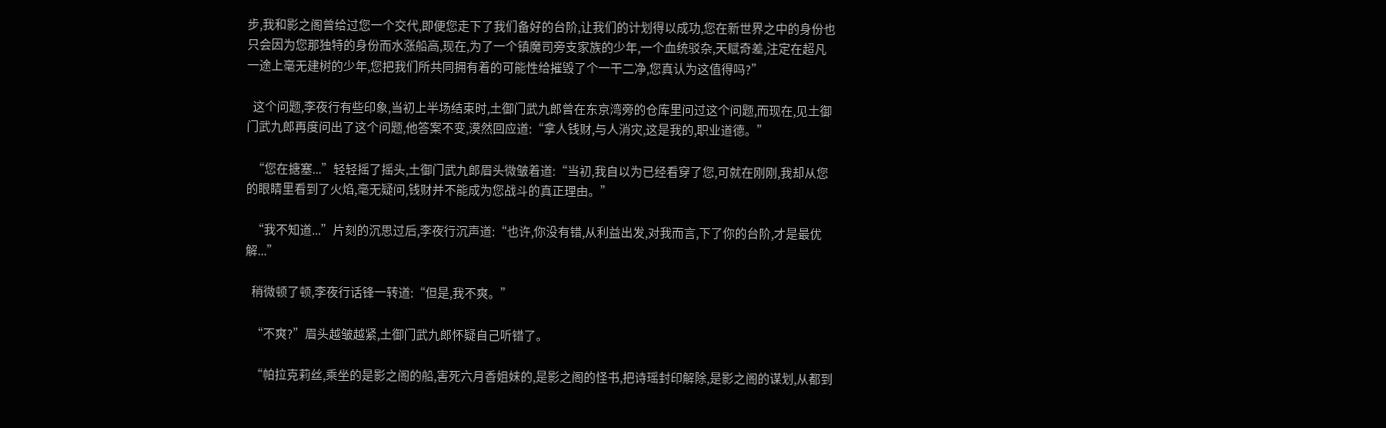步,我和影之阁曾给过您一个交代,即便您走下了我们备好的台阶,让我们的计划得以成功,您在新世界之中的身份也只会因为您那独特的身份而水涨船高,现在,为了一个镇魔司旁支家族的少年,一个血统驳杂,天赋奇差,注定在超凡一途上毫无建树的少年,您把我们所共同拥有着的可能性给摧毁了个一干二净,您真认为这值得吗?”

  这个问题,李夜行有些印象,当初上半场结束时,土御门武九郎曾在东京湾旁的仓库里问过这个问题,而现在,见土御门武九郎再度问出了这个问题,他答案不变,漠然回应道:“拿人钱财,与人消灾,这是我的,职业道德。”

  “您在搪塞...”轻轻摇了摇头,土御门武九郎眉头微皱着道:“当初,我自以为已经看穿了您,可就在刚刚,我却从您的眼睛里看到了火焰,毫无疑问,钱财并不能成为您战斗的真正理由。”

  “我不知道...”片刻的沉思过后,李夜行沉声道:“也许,你没有错,从利益出发,对我而言,下了你的台阶,才是最优解...”

  稍微顿了顿,李夜行话锋一转道:“但是,我不爽。”

  “不爽?”眉头越皱越紧,土御门武九郎怀疑自己听错了。

  “帕拉克莉丝,乘坐的是影之阁的船,害死六月香姐妹的,是影之阁的怪书,把诗瑶封印解除,是影之阁的谋划,从都到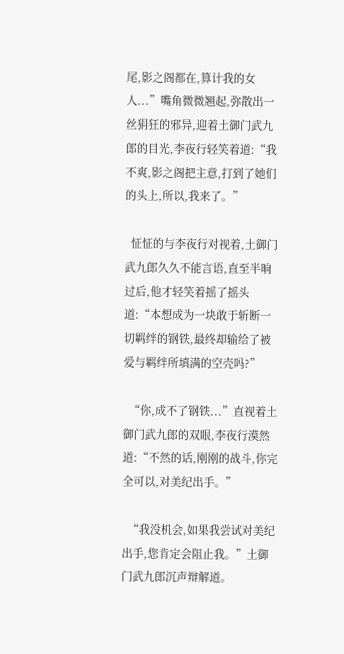尾,影之阁都在,算计我的女人...”嘴角微微翘起,弥散出一丝狷狂的邪异,迎着土御门武九郎的目光,李夜行轻笑着道:“我不爽,影之阁把主意,打到了她们的头上,所以,我来了。”

  怔怔的与李夜行对视着,土御门武九郎久久不能言语,直至半晌过后,他才轻笑着摇了摇头道:“本想成为一块敢于斩断一切羁绊的钢铁,最终却输给了被爱与羁绊所填满的空壳吗?”

  “你,成不了钢铁...”直视着土御门武九郎的双眼,李夜行漠然道:“不然的话,刚刚的战斗,你完全可以,对美纪出手。”

  “我没机会,如果我尝试对美纪出手,您肯定会阻止我。”土御门武九郎沉声辩解道。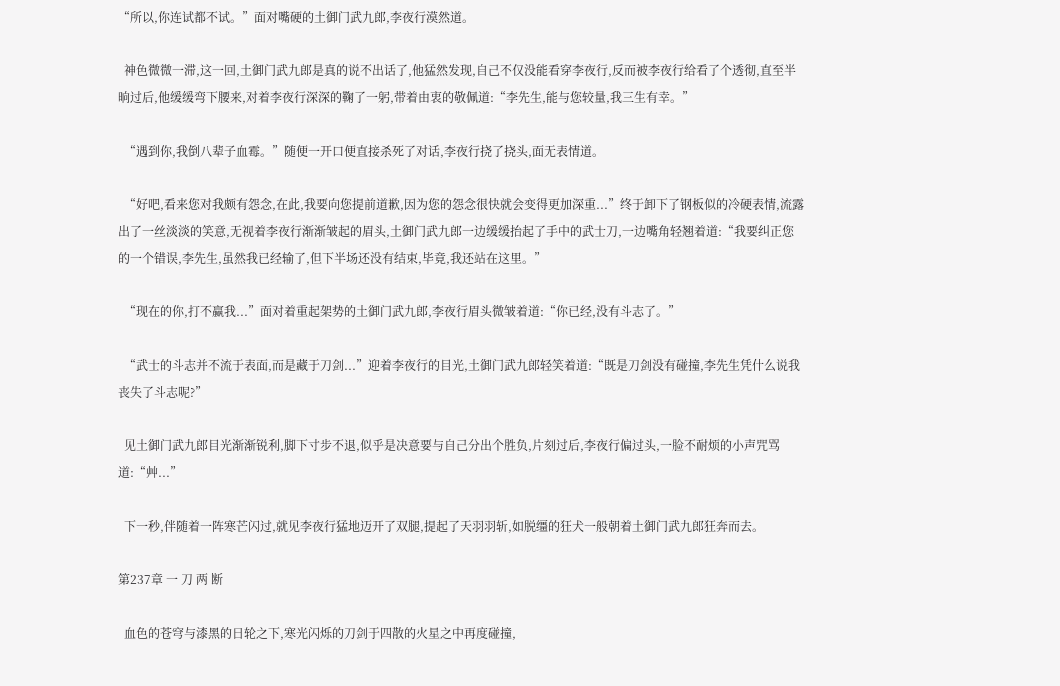“所以,你连试都不试。”面对嘴硬的土御门武九郎,李夜行漠然道。

  神色微微一滞,这一回,土御门武九郎是真的说不出话了,他猛然发现,自己不仅没能看穿李夜行,反而被李夜行给看了个透彻,直至半晌过后,他缓缓弯下腰来,对着李夜行深深的鞠了一躬,带着由衷的敬佩道:“李先生,能与您较量,我三生有幸。”

  “遇到你,我倒八辈子血霉。”随便一开口便直接杀死了对话,李夜行挠了挠头,面无表情道。

  “好吧,看来您对我颇有怨念,在此,我要向您提前道歉,因为您的怨念很快就会变得更加深重...”终于卸下了钢板似的冷硬表情,流露出了一丝淡淡的笑意,无视着李夜行渐渐皱起的眉头,土御门武九郎一边缓缓抬起了手中的武士刀,一边嘴角轻翘着道:“我要纠正您的一个错误,李先生,虽然我已经输了,但下半场还没有结束,毕竟,我还站在这里。”

  “现在的你,打不赢我...”面对着重起架势的土御门武九郎,李夜行眉头微皱着道:“你已经,没有斗志了。”

  “武士的斗志并不流于表面,而是藏于刀剑...”迎着李夜行的目光,土御门武九郎轻笑着道:“既是刀剑没有碰撞,李先生凭什么说我丧失了斗志呢?”

  见土御门武九郎目光渐渐锐利,脚下寸步不退,似乎是决意要与自己分出个胜负,片刻过后,李夜行偏过头,一脸不耐烦的小声咒骂道:“艸...”

  下一秒,伴随着一阵寒芒闪过,就见李夜行猛地迈开了双腿,提起了天羽羽斩,如脱缰的狂犬一般朝着土御门武九郎狂奔而去。

第237章 一 刀 两 断

  血色的苍穹与漆黑的日轮之下,寒光闪烁的刀剑于四散的火星之中再度碰撞,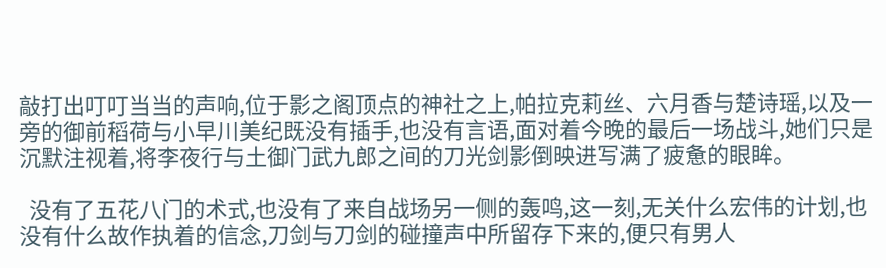敲打出叮叮当当的声响,位于影之阁顶点的神社之上,帕拉克莉丝、六月香与楚诗瑶,以及一旁的御前稻荷与小早川美纪既没有插手,也没有言语,面对着今晚的最后一场战斗,她们只是沉默注视着,将李夜行与土御门武九郎之间的刀光剑影倒映进写满了疲惫的眼眸。

  没有了五花八门的术式,也没有了来自战场另一侧的轰鸣,这一刻,无关什么宏伟的计划,也没有什么故作执着的信念,刀剑与刀剑的碰撞声中所留存下来的,便只有男人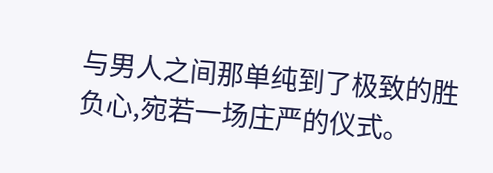与男人之间那单纯到了极致的胜负心,宛若一场庄严的仪式。